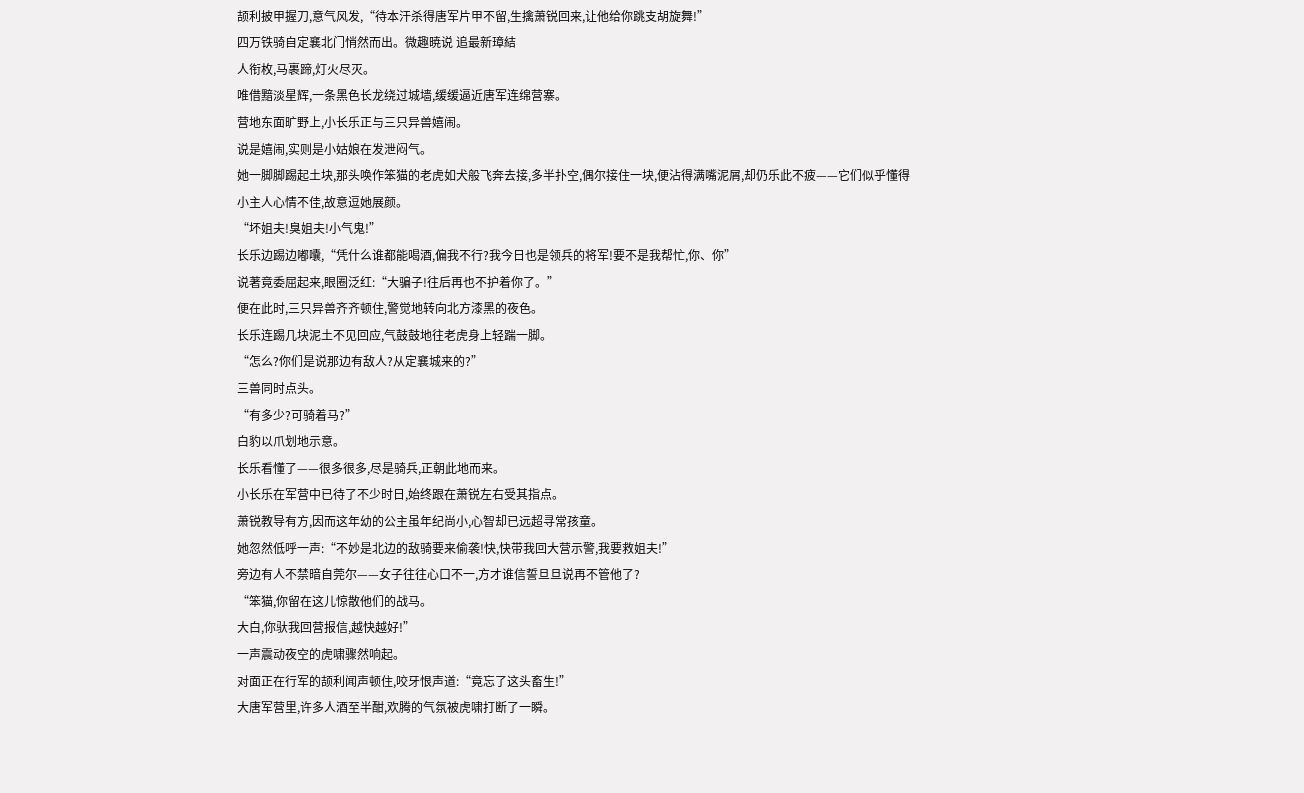颉利披甲握刀,意气风发,“待本汗杀得唐军片甲不留,生擒萧锐回来,让他给你跳支胡旋舞!”
四万铁骑自定襄北门悄然而出。微趣暁说 追最新璋結
人衔枚,马裹蹄,灯火尽灭。
唯借黯淡星辉,一条黑色长龙绕过城墙,缓缓逼近唐军连绵营寨。
营地东面旷野上,小长乐正与三只异兽嬉闹。
说是嬉闹,实则是小姑娘在发泄闷气。
她一脚脚踢起土块,那头唤作笨猫的老虎如犬般飞奔去接,多半扑空,偶尔接住一块,便沾得满嘴泥屑,却仍乐此不疲——它们似乎懂得小主人心情不佳,故意逗她展颜。
“坏姐夫!臭姐夫!小气鬼!”
长乐边踢边嘟囔,“凭什么谁都能喝酒,偏我不行?我今日也是领兵的将军!要不是我帮忙,你、你”
说著竟委屈起来,眼圈泛红:“大骗子!往后再也不护着你了。”
便在此时,三只异兽齐齐顿住,警觉地转向北方漆黑的夜色。
长乐连踢几块泥土不见回应,气鼓鼓地往老虎身上轻踹一脚。
“怎么?你们是说那边有敌人?从定襄城来的?”
三兽同时点头。
“有多少?可骑着马?”
白豹以爪划地示意。
长乐看懂了——很多很多,尽是骑兵,正朝此地而来。
小长乐在军营中已待了不少时日,始终跟在萧锐左右受其指点。
萧锐教导有方,因而这年幼的公主虽年纪尚小,心智却已远超寻常孩童。
她忽然低呼一声:“不妙是北边的敌骑要来偷袭!快,快带我回大营示警,我要救姐夫!”
旁边有人不禁暗自莞尔——女子往往心口不一,方才谁信誓旦旦说再不管他了?
“笨猫,你留在这儿惊散他们的战马。
大白,你驮我回营报信,越快越好!”
一声震动夜空的虎啸骤然响起。
对面正在行军的颉利闻声顿住,咬牙恨声道:“竟忘了这头畜生!”
大唐军营里,许多人酒至半酣,欢腾的气氛被虎啸打断了一瞬。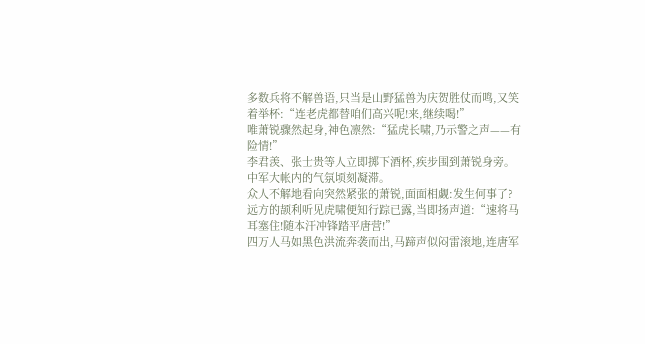多数兵将不解兽语,只当是山野猛兽为庆贺胜仗而鸣,又笑着举杯:“连老虎都替咱们高兴呢!来,继续喝!”
唯萧锐骤然起身,神色凛然:“猛虎长啸,乃示警之声——有险情!”
李君羡、张士贵等人立即掷下酒杯,疾步围到萧锐身旁。
中军大帐内的气氛顷刻凝滞。
众人不解地看向突然紧张的萧锐,面面相觑:发生何事了?
远方的颉利听见虎啸便知行踪已露,当即扬声道:“速将马耳塞住!随本汗冲锋踏平唐营!”
四万人马如黑色洪流奔袭而出,马蹄声似闷雷滚地,连唐军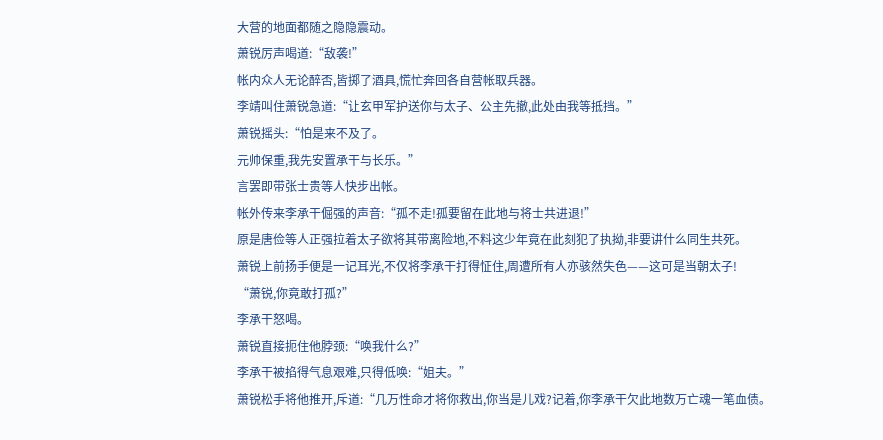大营的地面都随之隐隐震动。
萧锐厉声喝道:“敌袭!”
帐内众人无论醉否,皆掷了酒具,慌忙奔回各自营帐取兵器。
李靖叫住萧锐急道:“让玄甲军护送你与太子、公主先撤,此处由我等抵挡。”
萧锐摇头:“怕是来不及了。
元帅保重,我先安置承干与长乐。”
言罢即带张士贵等人快步出帐。
帐外传来李承干倔强的声音:“孤不走!孤要留在此地与将士共进退!”
原是唐俭等人正强拉着太子欲将其带离险地,不料这少年竟在此刻犯了执拗,非要讲什么同生共死。
萧锐上前扬手便是一记耳光,不仅将李承干打得怔住,周遭所有人亦骇然失色——这可是当朝太子!
“萧锐,你竟敢打孤?”
李承干怒喝。
萧锐直接扼住他脖颈:“唤我什么?”
李承干被掐得气息艰难,只得低唤:“姐夫。”
萧锐松手将他推开,斥道:“几万性命才将你救出,你当是儿戏?记着,你李承干欠此地数万亡魂一笔血债。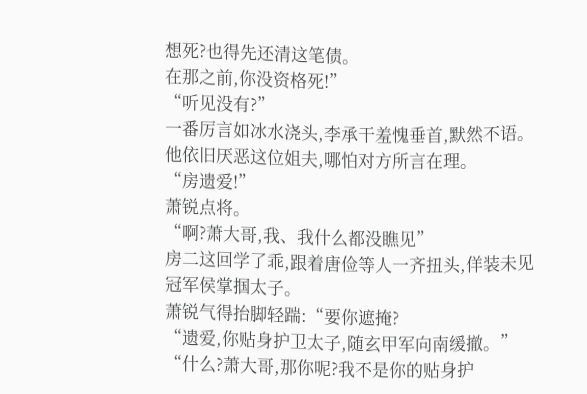想死?也得先还清这笔债。
在那之前,你没资格死!”
“听见没有?”
一番厉言如冰水浇头,李承干羞愧垂首,默然不语。
他依旧厌恶这位姐夫,哪怕对方所言在理。
“房遗爱!”
萧锐点将。
“啊?萧大哥,我、我什么都没瞧见”
房二这回学了乖,跟着唐俭等人一齐扭头,佯装未见冠军侯掌掴太子。
萧锐气得抬脚轻踹:“要你遮掩?
“遗爱,你贴身护卫太子,随玄甲军向南缓撤。”
“什么?萧大哥,那你呢?我不是你的贴身护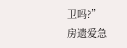卫吗?”
房遗爱急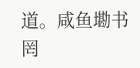道。咸鱼墈书罔